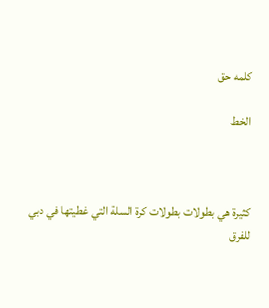كلمه حق

الخط



كثيرة هي بطولات بطولات كرة السلة التي غطيتها في دبي للفرق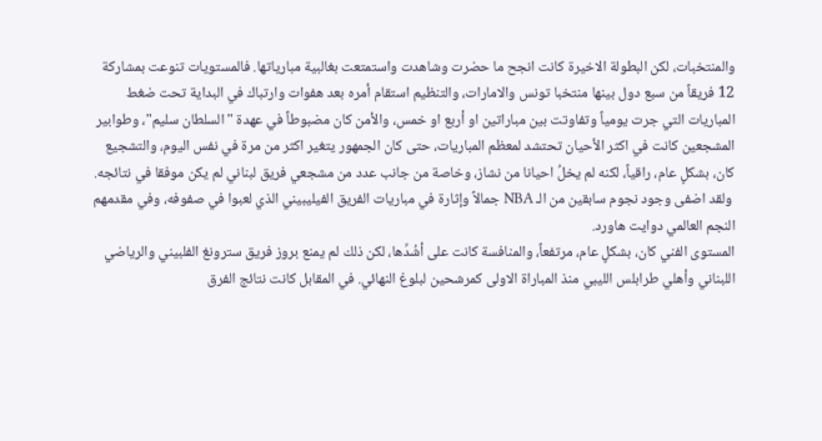والمنتخبات، لكن البطولة الاخيرة كانت انجح ما حضرت وشاهدت واستمتعت بغالبية مبارياتها. فالمستويات تنوعت بمشاركة 12 فريقاً من سبع دول بينها منتخبا تونس والامارات، والتنظيم استقام أمره بعد هفوات وارتباك في البداية تحت ضغط المباريات التي جرت يومياً وتفاوتت بين مباراتين او أربع او خمس، والأمن كان مضبوطاً في عهدة "السلطان سليم"، وطوابير المشجعين كانت في اكثر الأحيان تحتشد لمعظم المباريات، حتى كان الجمهور يتغير اكثر من مرة في نفس اليوم، والتشجيع كان، بشكلٍ عام، راقياً، لكنه لم يخلُ احيانا من نشاز، وخاصة من جانب عدد من مشجعي فريق لبناني لم يكن موفقا في نتائجه.
 ولقد اضفى وجود نجوم سابقين من الـ NBA جمالاً وإثارة في مباريات الفريق الفيليبيني الذي لعبوا في صفوفه، وفي مقدمهم النجم العالمي دوايت هاورد.
المستوى الفني كان، بشكلٍ عام، مرتفعاً، والمنافسة كانت على أشُدِّها، لكن ذلك لم يمنع بروز فريق سترونغ الفلبيني والرياضي اللبناني وأهلي طرابلس الليبي منذ المباراة الاولى كمرشحين لبلوغ النهائي. في المقابل كانت نتائج الفرق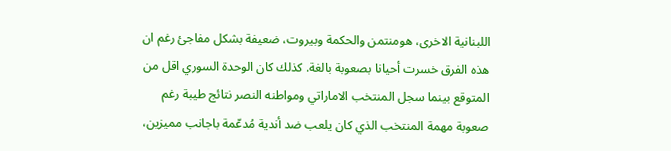اللبنانية الاخرى، هومنتمن والحكمة وبيروت، ضعيفة بشكل مفاجئ رغم ان هذه الفرق خسرت أحيانا بصعوبة بالغة. كذلك كان الوحدة السوري اقل من المتوقع بينما سجل المنتخب الاماراتي ومواطنه النصر نتائج طيبة رغم صعوبة مهمة المنتخب الذي كان يلعب ضد أندية مُدعّمة باجانب مميزين،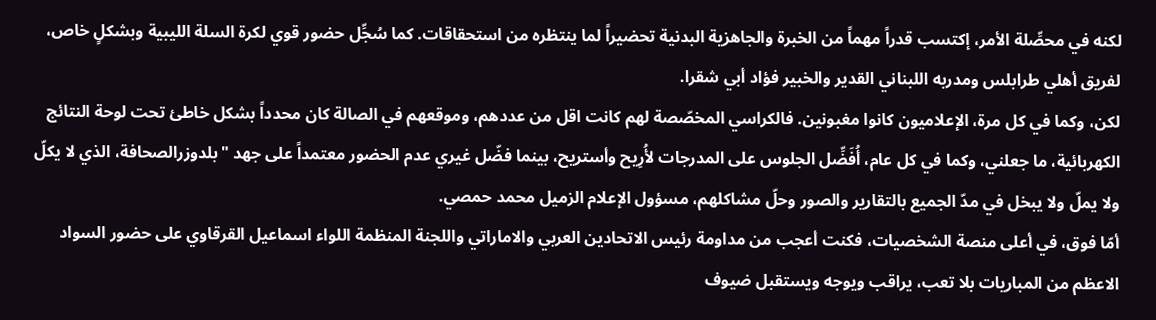لكنه في محصِّلة الأمر، إكتسب قدراً مهماً من الخبرة والجاهزية البدنية تحضيراً لما ينتظره من استحقاقات. كما سُجِّل حضور قوي لكرة السلة الليبية وبشكلٍ خاص، لفريق أهلي طرابلس ومدربه اللبناني القدير والخبير فؤاد أبي شقرا.
لكن، وكما في كل مرة، الإعلاميون كانوا مغبونين. فالكراسي المخصّصة لهم كانت اقل من عددهم، وموقعهم في الصالة كان محدداً بشكل خاطئ تحت لوحة النتائج الكهربائية، ما جعلني، وكما في كل عام، أُفَضِّل الجلوس على المدرجات لأُرِيح وأستريح، بينما فضّل غيري عدم الحضور معتمداً على جهد "بلدوزرالصحافة، الذي لا يكلّ ولا يملّ ولا يبخل في مدّ الجميع بالتقارير والصور وحلّ مشاكلهم، مسؤول الإعلام الزميل محمد حمصي.
أمّا فوق، في أعلى منصة الشخصيات، فكنت أعجب من مداومة رئيس الاتحادين العربي والاماراتي واللجنة المنظمة اللواء اسماعيل القرقاوي على حضور السواد الاعظم من المباريات بلا تعب، يراقب ويوجه ويستقبل ضيوف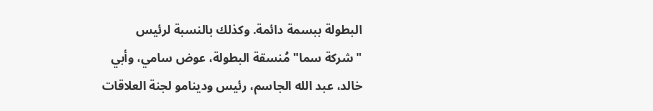البطولة ببسمة دائمة. وكذلك بالنسبة لرئيس "شركة سما" مُنسقة البطولة، عوض سامي، وأبي خالد، عبد الله الجاسم، رئيس ودينامو لجنة العلاقات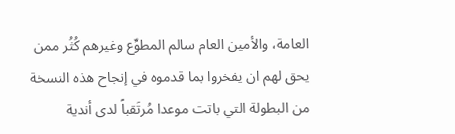العامة، والأمين العام سالم المطوِّع وغيرهم كُثُر ممن يحق لهم ان يفخروا بما قدموه في إنجاح هذه النسخة من البطولة التي باتت موعدا مُرتَقباً لدى أندية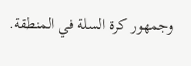وجمهور كرة السلة في المنطقة.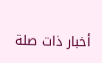أخبار ذات صلة